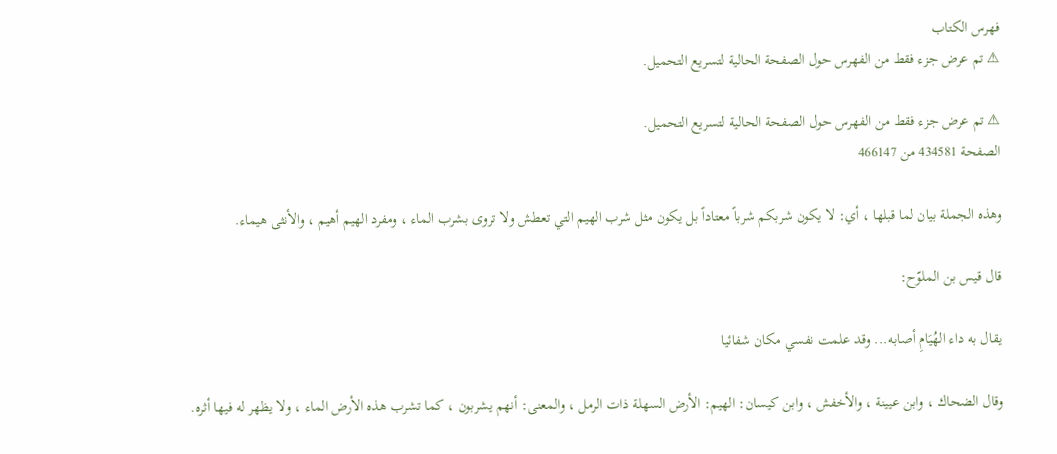فهرس الكتاب
⚠ تم عرض جزء فقط من الفهرس حول الصفحة الحالية لتسريع التحميل.

⚠ تم عرض جزء فقط من الفهرس حول الصفحة الحالية لتسريع التحميل.
الصفحة 434581 من 466147

وهذه الجملة بيان لما قبلها ، أي: لا يكون شربكم شرباً معتاداً بل يكون مثل شرب الهيم التي تعطش ولا تروى بشرب الماء ، ومفرد الهيم أهيم ، والأنثى هيماء.

قال قيس بن الملوّح:

يقال به داء الهُيَامِ أصابه... وقد علمت نفسي مكان شفائيا

وقال الضحاك ، وابن عيينة ، والأخفش ، وابن كيسان: الهيم: الأرض السهلة ذات الرمل ، والمعنى: أنهم يشربون ، كما تشرب هذه الأرض الماء ، ولا يظهر له فيها أثره.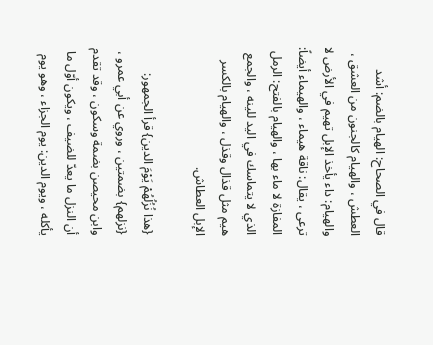قال في الصحاح: الهيام بالضم: أشد العطش ، والهيام كالجنون من العشق ، والهيام: داء يأخذ الإبل تهيم في الأرض لا ترعى ، يقال: ناقة هيماء ، والهيماء أيضاً: المفازة لا ماء بها ، والهيام بالفتح: الرمل الذي لا يتماسك في اليد للينه ، والجمع هيم مثل قذال وقذل ، والهيام بالكسر الإبل العطاش.

{هذا نُزُلُهُمْ يَوْمَ الدين} قرأ الجمهور: {نزلهم} بضمتين ، وروي عن أبي عمرو ، وابن محيصن بضمة وسكون ، وقد تقدم أن النزل ما يعدّ للضيف ، ويكون أوّل ما يأكله ، ويوم الدين: يوم الجزاء ، وهو يوم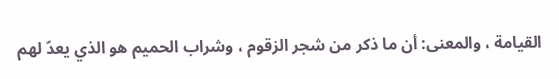القيامة ، والمعنى: أن ما ذكر من شجر الزقوم ، وشراب الحميم هو الذي يعدّ لهم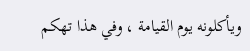ويأكلونه يوم القيامة ، وفي هذا تهكم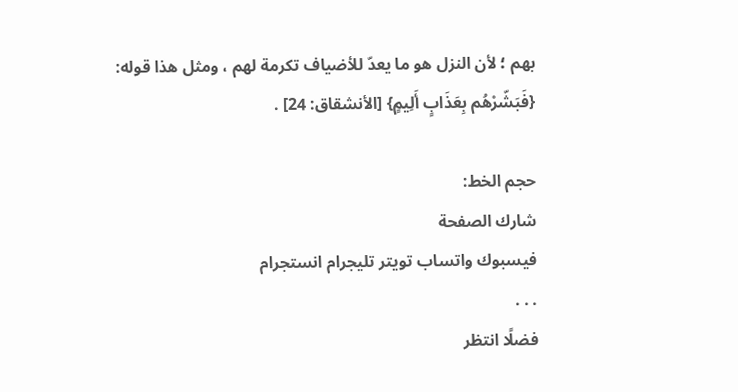بهم ؛ لأن النزل هو ما يعدّ للأضياف تكرمة لهم ، ومثل هذا قوله: {فَبَشّرْهُم بِعَذَابٍ أَلِيمٍ} [الأنشقاق: 24] .

حجم الخط:
شارك الصفحة
فيسبوك واتساب تويتر تليجرام انستجرام
. . .
فضلًا انتظر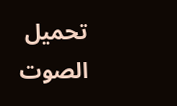تحميل الصوت